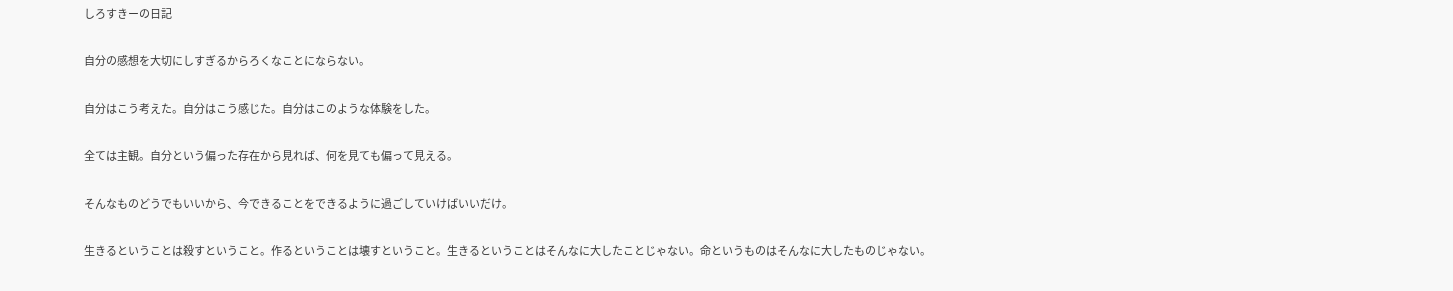しろすきーの日記

自分の感想を大切にしすぎるからろくなことにならない。

自分はこう考えた。自分はこう感じた。自分はこのような体験をした。

全ては主観。自分という偏った存在から見れば、何を見ても偏って見える。

そんなものどうでもいいから、今できることをできるように過ごしていけばいいだけ。

生きるということは殺すということ。作るということは壊すということ。生きるということはそんなに大したことじゃない。命というものはそんなに大したものじゃない。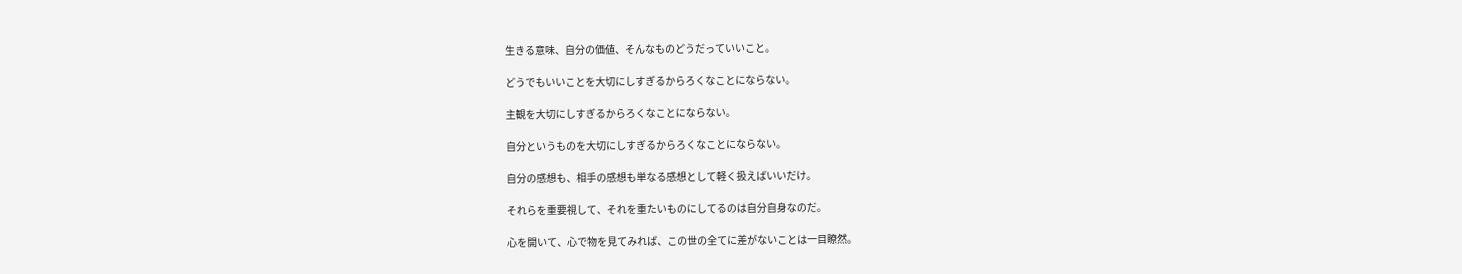生きる意味、自分の価値、そんなものどうだっていいこと。

どうでもいいことを大切にしすぎるからろくなことにならない。

主観を大切にしすぎるからろくなことにならない。

自分というものを大切にしすぎるからろくなことにならない。

自分の感想も、相手の感想も単なる感想として軽く扱えばいいだけ。

それらを重要視して、それを重たいものにしてるのは自分自身なのだ。

心を開いて、心で物を見てみれば、この世の全てに差がないことは一目瞭然。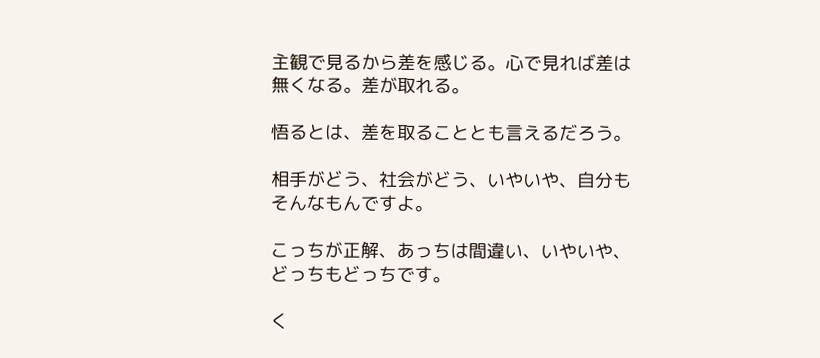主観で見るから差を感じる。心で見れば差は無くなる。差が取れる。

悟るとは、差を取ることとも言えるだろう。

相手がどう、社会がどう、いやいや、自分もそんなもんですよ。

こっちが正解、あっちは間違い、いやいや、どっちもどっちです。

く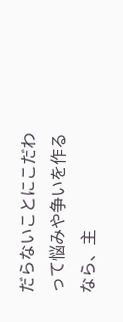だらないことにこだわって悩みや争いを作るなら、主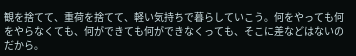観を捨てて、重荷を捨てて、軽い気持ちで暮らしていこう。何をやっても何をやらなくても、何ができても何ができなくっても、そこに差などはないのだから。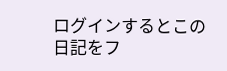ログインするとこの日記をフ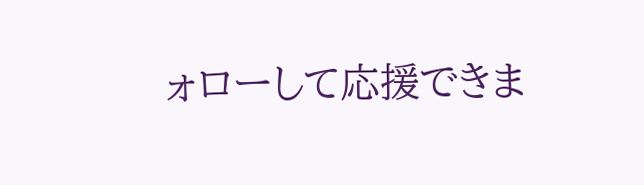ォローして応援できま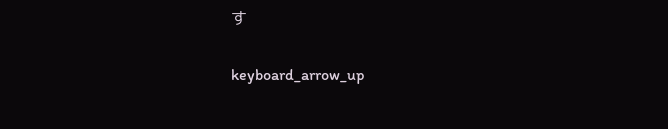す

keyboard_arrow_up